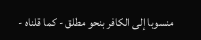منسوبا إلى الكافر بنحو مطلق - كما قلناه -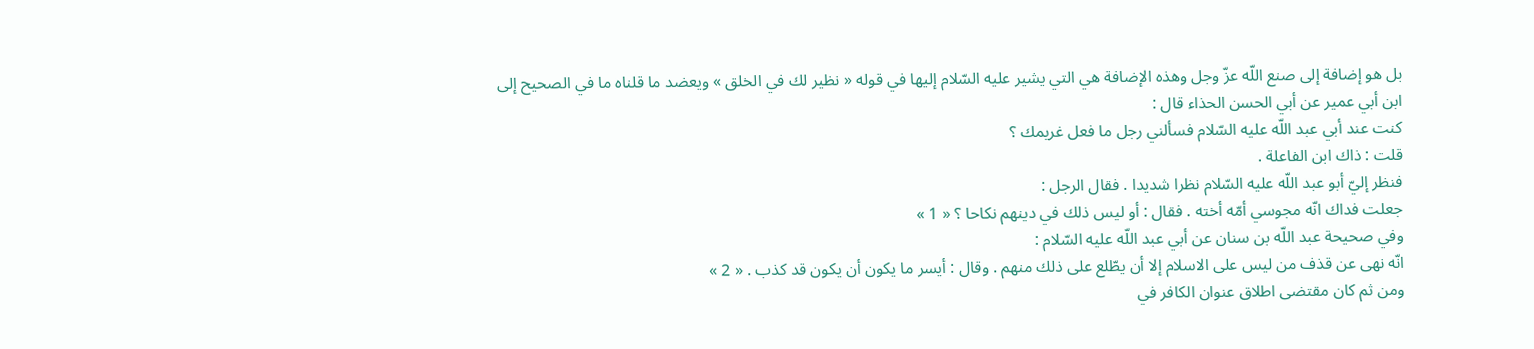بل هو إضافة إلى صنع اللّه عزّ وجل وهذه الإضافة هي التي يشير عليه السّلام إليها في قوله « نظير لك في الخلق » ويعضد ما قلناه ما في الصحيح إلى ابن أبي عمير عن أبي الحسن الحذاء قال :
كنت عند أبي عبد اللّه عليه السّلام فسألني رجل ما فعل غريمك ؟
قلت : ذاك ابن الفاعلة .
فنظر إليّ أبو عبد اللّه عليه السّلام نظرا شديدا . فقال الرجل :
جعلت فداك انّه مجوسي أمّه أخته . فقال : أو ليس ذلك في دينهم نكاحا ؟ « 1 »
وفي صحيحة عبد اللّه بن سنان عن أبي عبد اللّه عليه السّلام :
انّه نهى عن قذف من ليس على الاسلام إلا أن يطّلع على ذلك منهم . وقال : أيسر ما يكون أن يكون قد كذب . « 2 »
ومن ثم كان مقتضى اطلاق عنوان الكافر في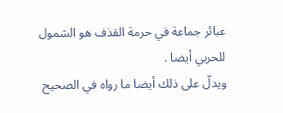عبائر جماعة في حرمة القذف هو الشمول للحربي أيضا .
ويدلّ على ذلك أيضا ما رواه في الصحيح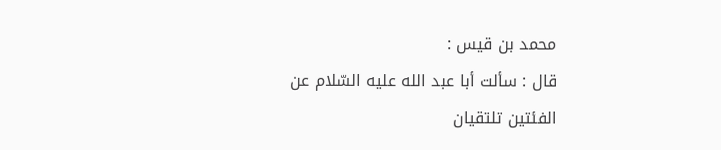محمد بن قيس :
قال : سألت أبا عبد الله عليه السّلام عن الفئتين تلتقيان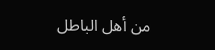من أهل الباطل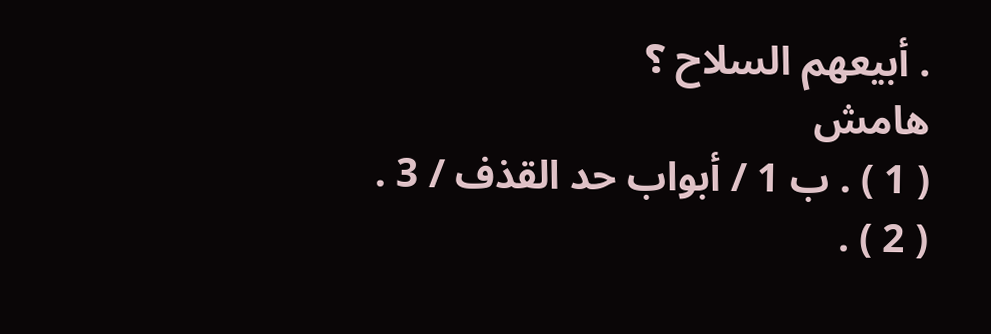. أبيعهم السلاح ؟
هامش
( 1 ) . ب 1 / أبواب حد القذف / 3 .
( 2 ) .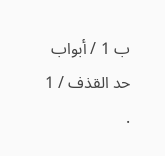ب 1 / أبواب حد القذف / 1 .